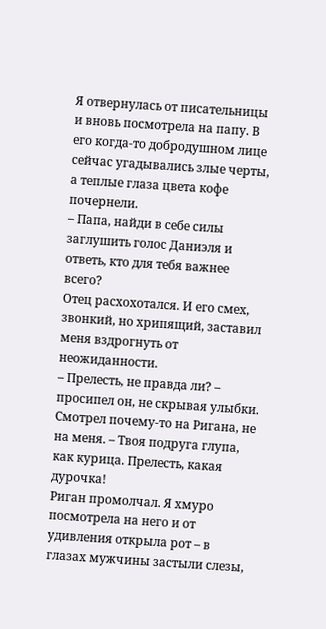Я отвернулась от писательницы и вновь посмотрела на папу. В его когда-то добродушном лице сейчас угадывались злые черты, а теплые глаза цвета кофе почернели.
– Папа, найди в себе силы заглушить голос Даниэля и ответь, кто для тебя важнее всего?
Отец расхохотался. И его смех, звонкий, но хрипящий, заставил меня вздрогнуть от неожиданности.
– Прелесть, не правда ли? – просипел он, не скрывая улыбки. Смотрел почему-то на Ригана, не на меня. – Твоя подруга глупа, как курица. Прелесть, какая дурочка!
Риган промолчал. Я хмуро посмотрела на него и от удивления открыла рот – в глазах мужчины застыли слезы,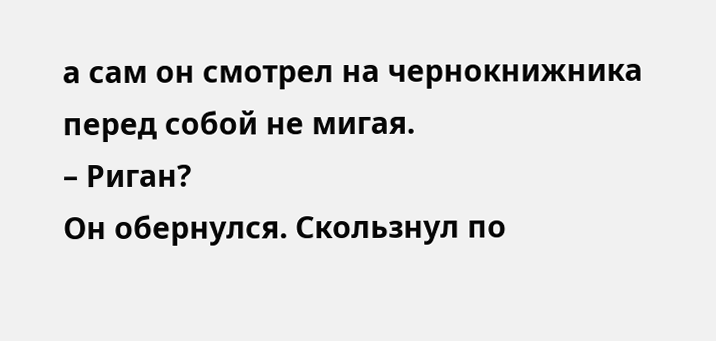а сам он смотрел на чернокнижника перед собой не мигая.
– Риган?
Он обернулся. Скользнул по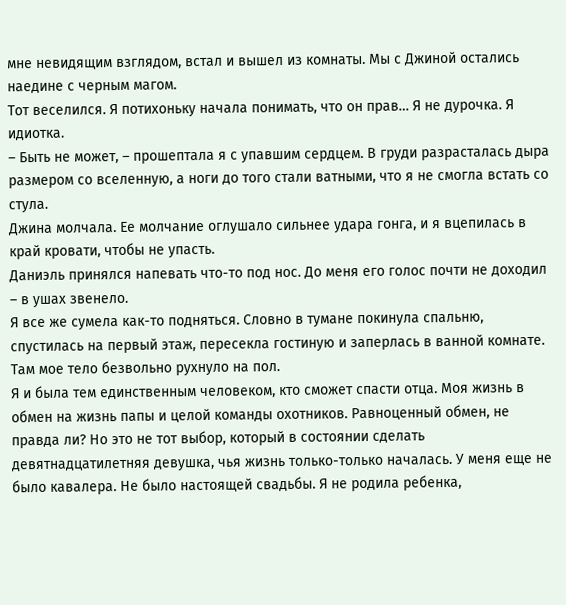мне невидящим взглядом, встал и вышел из комнаты. Мы с Джиной остались наедине с черным магом.
Тот веселился. Я потихоньку начала понимать, что он прав… Я не дурочка. Я идиотка.
– Быть не может, – прошептала я с упавшим сердцем. В груди разрасталась дыра размером со вселенную, а ноги до того стали ватными, что я не смогла встать со стула.
Джина молчала. Ее молчание оглушало сильнее удара гонга, и я вцепилась в край кровати, чтобы не упасть.
Даниэль принялся напевать что-то под нос. До меня его голос почти не доходил – в ушах звенело.
Я все же сумела как-то подняться. Словно в тумане покинула спальню, спустилась на первый этаж, пересекла гостиную и заперлась в ванной комнате. Там мое тело безвольно рухнуло на пол.
Я и была тем единственным человеком, кто сможет спасти отца. Моя жизнь в обмен на жизнь папы и целой команды охотников. Равноценный обмен, не правда ли? Но это не тот выбор, который в состоянии сделать девятнадцатилетняя девушка, чья жизнь только-только началась. У меня еще не было кавалера. Не было настоящей свадьбы. Я не родила ребенка,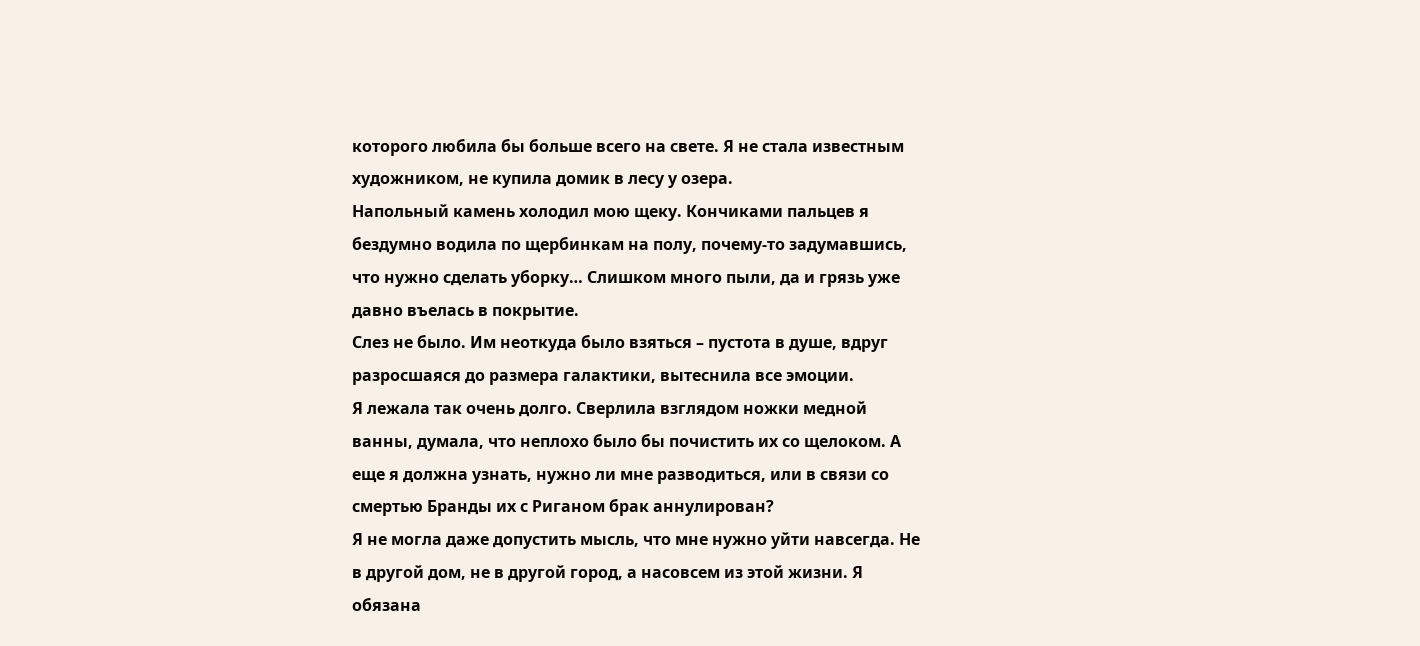которого любила бы больше всего на свете. Я не стала известным художником, не купила домик в лесу у озера.
Напольный камень холодил мою щеку. Кончиками пальцев я бездумно водила по щербинкам на полу, почему-то задумавшись, что нужно сделать уборку… Слишком много пыли, да и грязь уже давно въелась в покрытие.
Слез не было. Им неоткуда было взяться – пустота в душе, вдруг разросшаяся до размера галактики, вытеснила все эмоции.
Я лежала так очень долго. Сверлила взглядом ножки медной ванны, думала, что неплохо было бы почистить их со щелоком. А еще я должна узнать, нужно ли мне разводиться, или в связи со смертью Бранды их с Риганом брак аннулирован?
Я не могла даже допустить мысль, что мне нужно уйти навсегда. Не в другой дом, не в другой город, а насовсем из этой жизни. Я обязана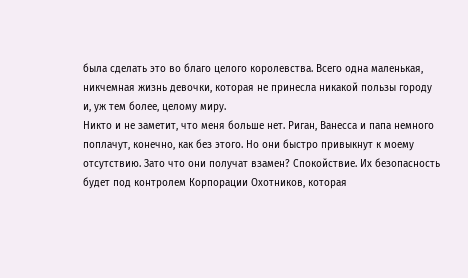была сделать это во благо целого королевства. Всего одна маленькая, никчемная жизнь девочки, которая не принесла никакой пользы городу и, уж тем более, целому миру.
Никто и не заметит, что меня больше нет. Риган, Ванесса и папа немного поплачут, конечно, как без этого. Но они быстро привыкнут к моему отсутствию. Зато что они получат взамен? Спокойствие. Их безопасность будет под контролем Корпорации Охотников, которая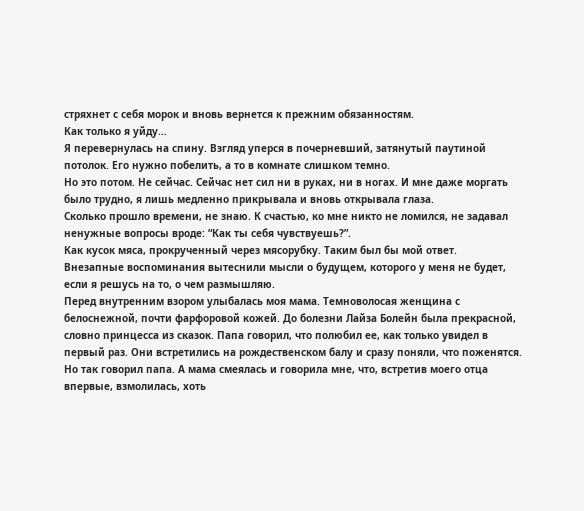стряхнет с себя морок и вновь вернется к прежним обязанностям.
Как только я уйду…
Я перевернулась на спину. Взгляд уперся в почерневший, затянутый паутиной потолок. Его нужно побелить, а то в комнате слишком темно.
Но это потом. Не сейчас. Сейчас нет сил ни в руках, ни в ногах. И мне даже моргать было трудно, я лишь медленно прикрывала и вновь открывала глаза.
Сколько прошло времени, не знаю. К счастью, ко мне никто не ломился, не задавал ненужные вопросы вроде: “Как ты себя чувствуешь?”.
Как кусок мяса, прокрученный через мясорубку. Таким был бы мой ответ.
Внезапные воспоминания вытеснили мысли о будущем, которого у меня не будет, если я решусь на то, о чем размышляю.
Перед внутренним взором улыбалась моя мама. Темноволосая женщина с белоснежной, почти фарфоровой кожей. До болезни Лайза Болейн была прекрасной, словно принцесса из сказок. Папа говорил, что полюбил ее, как только увидел в первый раз. Они встретились на рождественском балу и сразу поняли, что поженятся.
Но так говорил папа. А мама смеялась и говорила мне, что, встретив моего отца впервые, взмолилась, хоть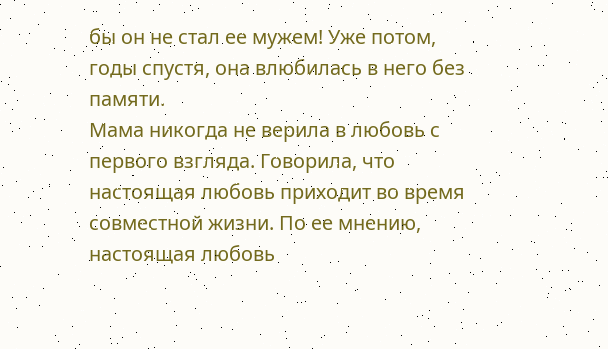бы он не стал ее мужем! Уже потом, годы спустя, она влюбилась в него без памяти.
Мама никогда не верила в любовь с первого взгляда. Говорила, что настоящая любовь приходит во время совместной жизни. По ее мнению, настоящая любовь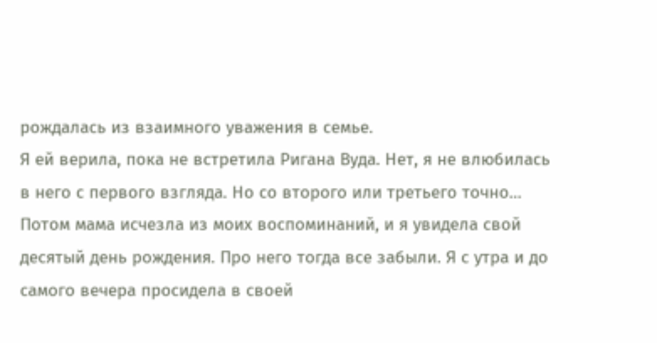рождалась из взаимного уважения в семье.
Я ей верила, пока не встретила Ригана Вуда. Нет, я не влюбилась в него с первого взгляда. Но со второго или третьего точно…
Потом мама исчезла из моих воспоминаний, и я увидела свой десятый день рождения. Про него тогда все забыли. Я с утра и до самого вечера просидела в своей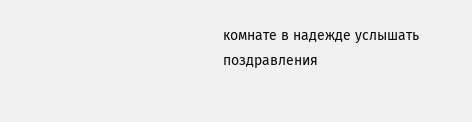комнате в надежде услышать поздравления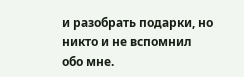и разобрать подарки, но никто и не вспомнил обо мне.